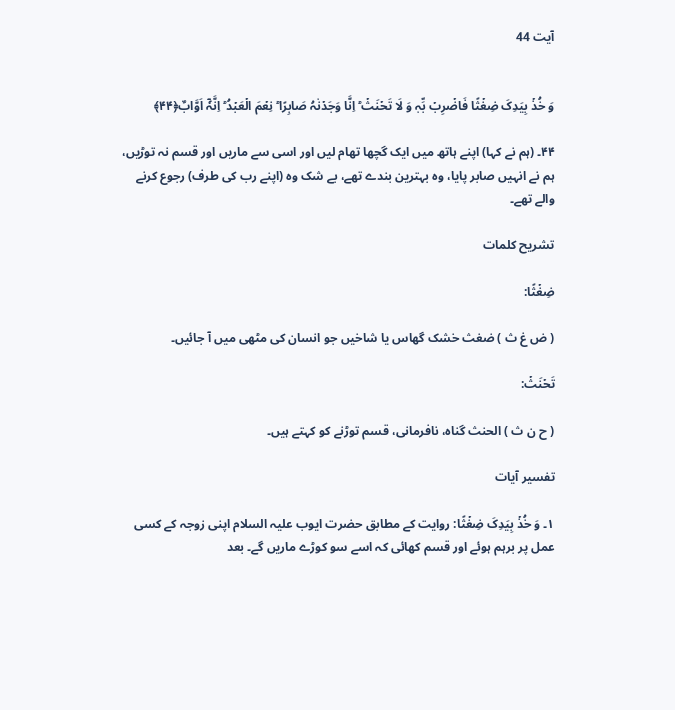آیت 44


وَ خُذۡ بِیَدِکَ ضِغۡثًا فَاضۡرِبۡ بِّہٖ وَ لَا تَحۡنَثۡ ؕ اِنَّا وَجَدۡنٰہُ صَابِرًا ؕ نِعۡمَ الۡعَبۡدُ ؕ اِنَّہٗۤ اَوَّابٌ﴿۴۴﴾

۴۴۔ (ہم نے کہا) اپنے ہاتھ میں ایک گچھا تھام لیں اور اسی سے ماریں اور قسم نہ توڑیں، ہم نے انہیں صابر پایا، وہ بہترین بندے تھے، بے شک وہ (اپنے رب کی طرف) رجوع کرنے والے تھے۔

تشریح کلمات

ضِغۡثًا:

( ض غ ث ) ضغث خشک گھاس یا شاخیں جو انسان کی مٹھی میں آ جائیں۔

تَحۡنَثۡ:

( ح ن ث ) الحنث گناہ، نافرمانی، قسم توڑنے کو کہتے ہیں۔

تفسیر آیات

۱۔ وَ خُذۡ بِیَدِکَ ضِغۡثًا: روایت کے مطابق حضرت ایوب علیہ السلام اپنی زوجہ کے کسی عمل پر برہم ہوئے اور قسم کھائی کہ اسے سو کوڑے ماریں گے۔ بعد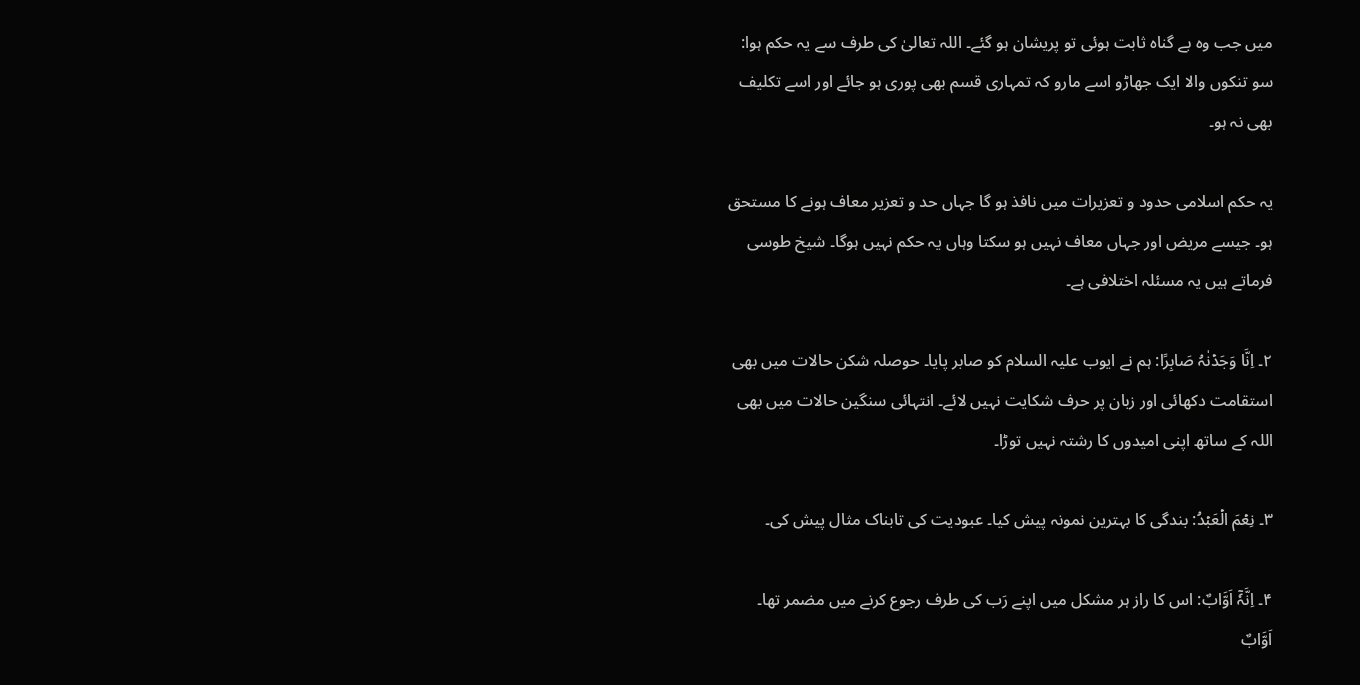میں جب وہ بے گناہ ثابت ہوئی تو پریشان ہو گئے۔ اللہ تعالیٰ کی طرف سے یہ حکم ہوا: سو تنکوں والا ایک جھاڑو اسے مارو کہ تمہاری قسم بھی پوری ہو جائے اور اسے تکلیف بھی نہ ہو۔

یہ حکم اسلامی حدود و تعزیرات میں نافذ ہو گا جہاں حد و تعزیر معاف ہونے کا مستحق ہو۔ جیسے مریض اور جہاں معاف نہیں ہو سکتا وہاں یہ حکم نہیں ہوگا۔ شیخ طوسی فرماتے ہیں یہ مسئلہ اختلافی ہے۔

۲۔ اِنَّا وَجَدۡنٰہُ صَابِرًا: ہم نے ایوب علیہ السلام کو صابر پایا۔ حوصلہ شکن حالات میں بھی استقامت دکھائی اور زبان پر حرف شکایت نہیں لائے۔ انتہائی سنگین حالات میں بھی اللہ کے ساتھ اپنی امیدوں کا رشتہ نہیں توڑا۔

۳۔ نِعۡمَ الۡعَبۡدُ: بندگی کا بہترین نمونہ پیش کیا۔ عبودیت کی تابناک مثال پیش کی۔

۴۔ اِنَّہٗۤ اَوَّابٌ: اس کا راز ہر مشکل میں اپنے رَب کی طرف رجوع کرنے میں مضمر تھا۔ اَوَّابٌ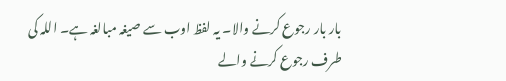بار بار رجوع کرنے والا۔ یہ لفظ اوب سے صیغہ مبالغہ ہے۔ اللہ کی طرف رجوع کرنے والے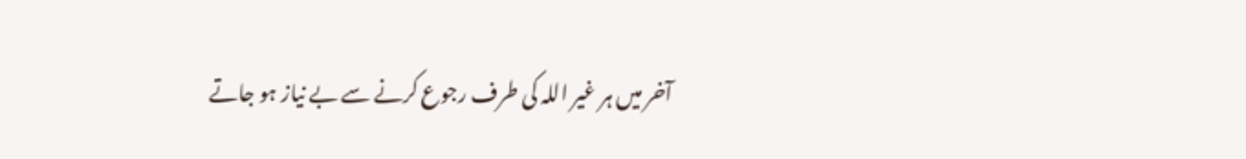آخر میں ہر غیر اللہ کی طرف رجوع کرنے سے بے نیاز ہو جاتے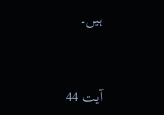ہیں۔


آیت 44